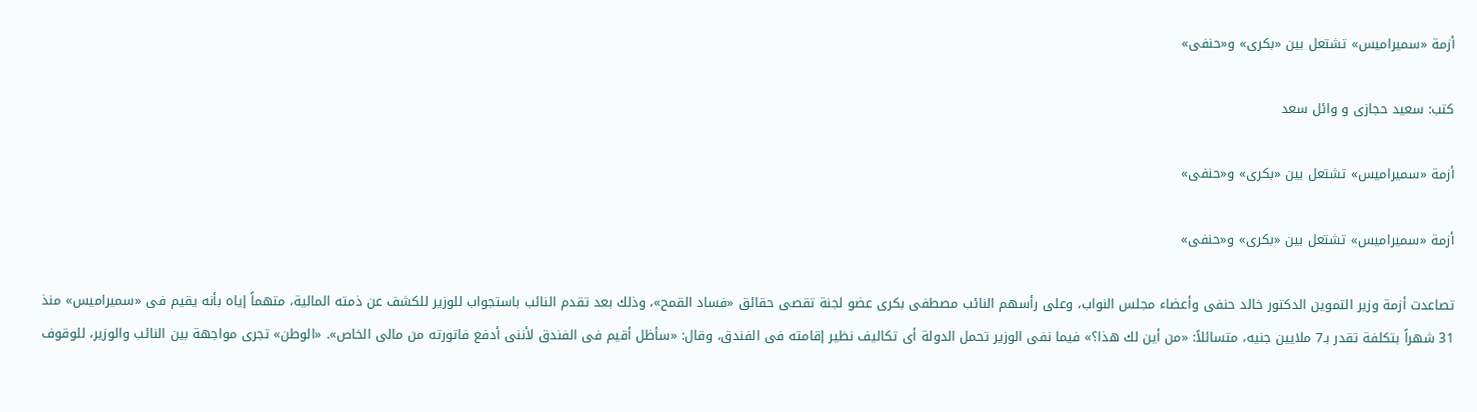أزمة «سميراميس» تشتعل بين «بكرى» و«حنفى»

كتب: سعيد حجازى و وائل سعد

أزمة «سميراميس» تشتعل بين «بكرى» و«حنفى»

أزمة «سميراميس» تشتعل بين «بكرى» و«حنفى»

تصاعدت أزمة وزير التموين الدكتور خالد حنفى وأعضاء مجلس النواب، وعلى رأسهم النائب مصطفى بكرى عضو لجنة تقصى حقائق «فساد القمح»، وذلك بعد تقدم النائب باستجواب للوزير للكشف عن ذمته المالية، متهماً إياه بأنه يقيم فى «سميراميس» منذ 31 شهراً بتكلفة تقدر بـ7 ملايين جنيه، متسائلاً: «من أين لك هذا؟» فيما نفى الوزير تحمل الدولة أى تكاليف نظير إقامته فى الفندق، وقال: «سأظل أقيم فى الفندق لأننى أدفع فاتورته من مالى الخاص». «الوطن» تجرى مواجهة بين النائب والوزير، للوقوف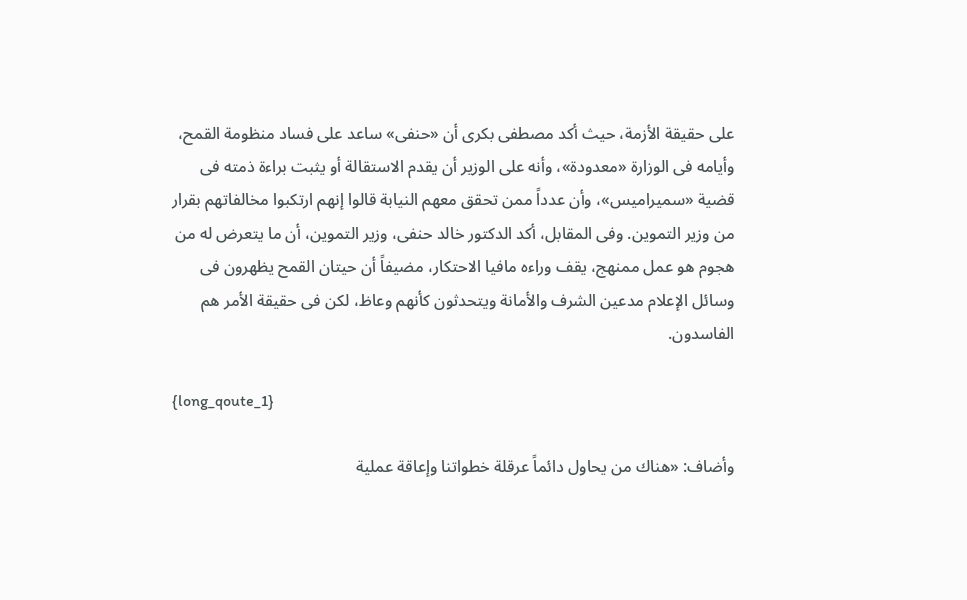على حقيقة الأزمة، حيث أكد مصطفى بكرى أن «حنفى» ساعد على فساد منظومة القمح، وأيامه فى الوزارة «معدودة»، وأنه على الوزير أن يقدم الاستقالة أو يثبت براءة ذمته فى قضية «سميراميس»، وأن عدداً ممن تحقق معهم النيابة قالوا إنهم ارتكبوا مخالفاتهم بقرار من وزير التموين. وفى المقابل، أكد الدكتور خالد حنفى، وزير التموين، أن ما يتعرض له من هجوم هو عمل ممنهج، يقف وراءه مافيا الاحتكار، مضيفاً أن حيتان القمح يظهرون فى وسائل الإعلام مدعين الشرف والأمانة ويتحدثون كأنهم وعاظ، لكن فى حقيقة الأمر هم الفاسدون.

{long_qoute_1}

وأضاف: «هناك من يحاول دائماً عرقلة خطواتنا وإعاقة عملية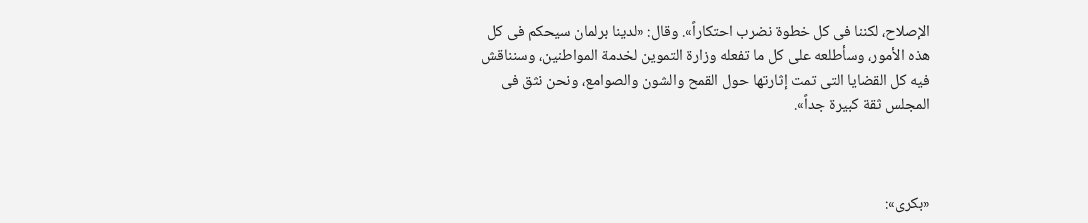الإصلاح، لكننا فى كل خطوة نضرب احتكاراً». وقال: «لدينا برلمان سيحكم فى كل هذه الأمور، وسأطلعه على كل ما تفعله وزارة التموين لخدمة المواطنين، وسنناقش فيه كل القضايا التى تمت إثارتها حول القمح والشون والصوامع، ونحن نثق فى المجلس ثقة كبيرة جداً».



«بكرى»: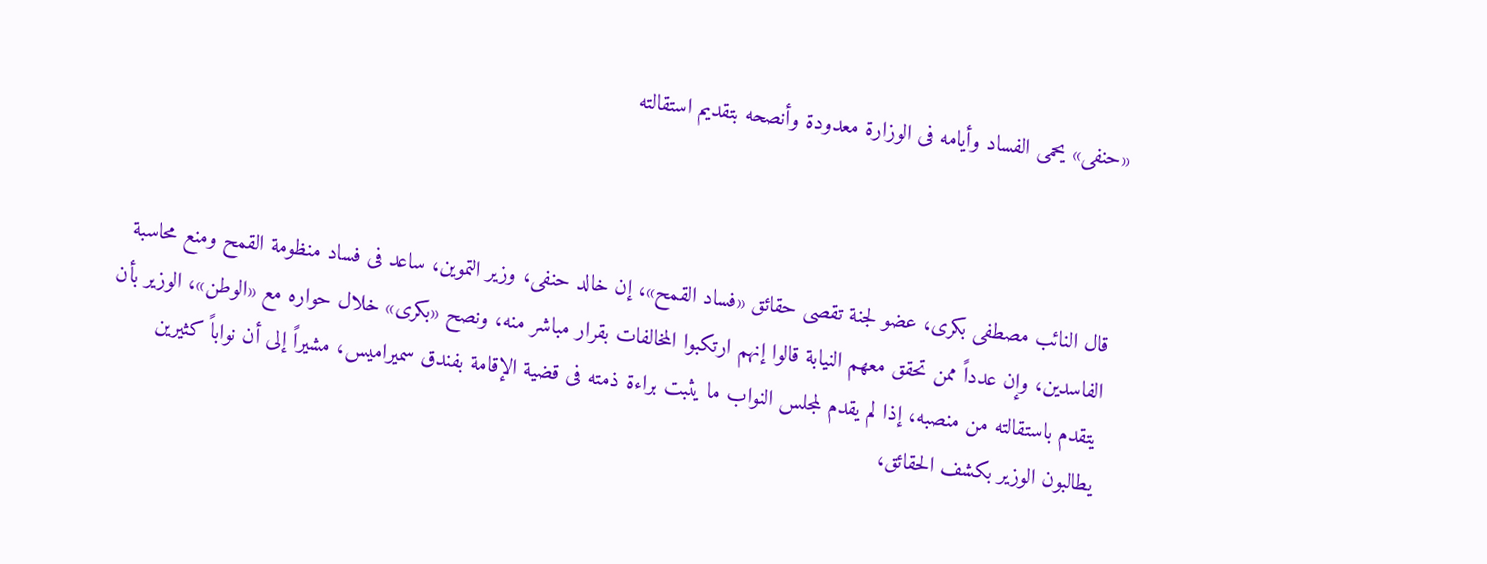«حنفى» يحمى الفساد وأيامه فى الوزارة معدودة وأنصحه بتقديم استقالته



قال النائب مصطفى بكرى، عضو لجنة تقصى حقائق «فساد القمح»، إن خالد حنفى، وزير التموين، ساعد فى فساد منظومة القمح ومنع محاسبة الفاسدين، وإن عدداً ممن تحقق معهم النيابة قالوا إنهم ارتكبوا المخالفات بقرار مباشر منه، ونصح «بكرى» خلال حواره مع «الوطن»، الوزير بأن يتقدم باستقالته من منصبه، إذا لم يقدم لمجلس النواب ما يثبت براءة ذمته فى قضية الإقامة بفندق سميراميس، مشيراً إلى أن نواباً كثيرين يطالبون الوزير بكشف الحقائق،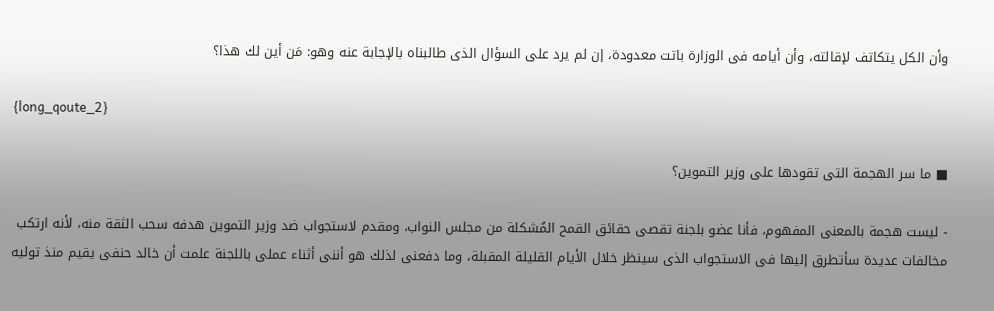وأن الكل يتكاتف لإقالته، وأن أيامه فى الوزارة باتت معدودة، إن لم يرد على السؤال الذى طالبناه بالإجابة عنه وهو: مَن أين لك هذا؟

{long_qoute_2}

■ ما سر الهجمة التى تقودها على وزير التموين؟

- ليست هجمة بالمعنى المفهوم، فأنا عضو بلجنة تقصى حقائق القمح المُشكلة من مجلس النواب، ومقدم لاستجواب ضد وزير التموين هدفه سحب الثقة منه، لأنه ارتكب مخالفات عديدة سأتطرق إليها فى الاستجواب الذى سينظر خلال الأيام القليلة المقبلة، وما دفعنى لذلك هو أننى أثناء عملى باللجنة علمت أن خالد حنفى يقيم منذ توليه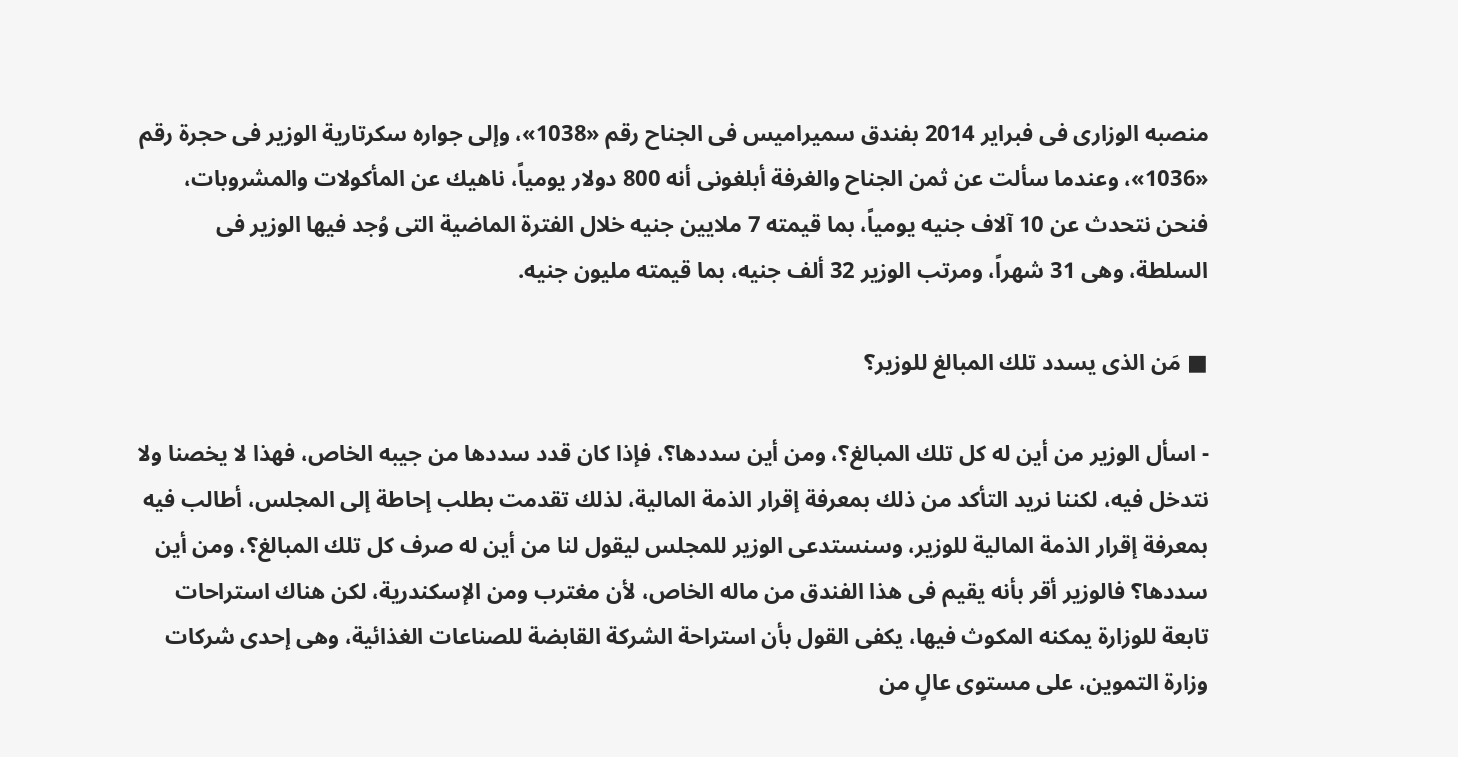منصبه الوزارى فى فبراير 2014 بفندق سميراميس فى الجناح رقم «1038»، وإلى جواره سكرتارية الوزير فى حجرة رقم «1036»، وعندما سألت عن ثمن الجناح والغرفة أبلغونى أنه 800 دولار يومياً، ناهيك عن المأكولات والمشروبات، فنحن نتحدث عن 10 آلاف جنيه يومياً، بما قيمته 7 ملايين جنيه خلال الفترة الماضية التى وُجد فيها الوزير فى السلطة، وهى 31 شهراً، ومرتب الوزير 32 ألف جنيه، بما قيمته مليون جنيه.

■ مَن الذى يسدد تلك المبالغ للوزير؟

- اسأل الوزير من أين له كل تلك المبالغ؟، ومن أين سددها؟، فإذا كان قدد سددها من جيبه الخاص، فهذا لا يخصنا ولا نتدخل فيه، لكننا نريد التأكد من ذلك بمعرفة إقرار الذمة المالية، لذلك تقدمت بطلب إحاطة إلى المجلس، أطالب فيه بمعرفة إقرار الذمة المالية للوزير، وسنستدعى الوزير للمجلس ليقول لنا من أين له صرف كل تلك المبالغ؟، ومن أين سددها؟ فالوزير أقر بأنه يقيم فى هذا الفندق من ماله الخاص، لأن مغترب ومن الإسكندرية، لكن هناك استراحات تابعة للوزارة يمكنه المكوث فيها، يكفى القول بأن استراحة الشركة القابضة للصناعات الغذائية، وهى إحدى شركات وزارة التموين، على مستوى عالٍ من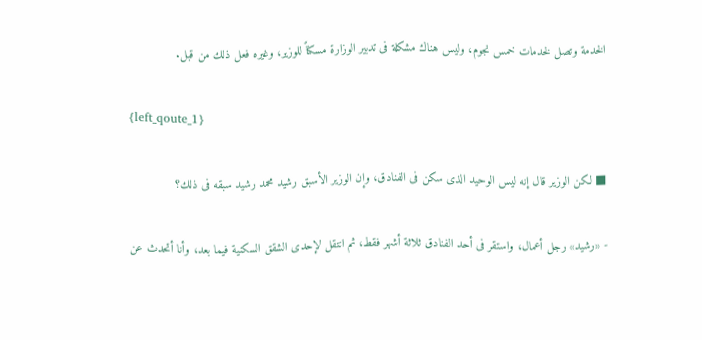الخدمة وتصل لخدمات خمس نجوم، وليس هناك مشكلة فى تدبير الوزارة مسكناً للوزير، وغيره فعل ذلك من قبل.

{left_qoute_1}

■ لكن الوزير قال إنه ليس الوحيد الذى سكن فى الفنادق، وإن الوزير الأسبق رشيد محمد رشيد سبقه فى ذلك؟

- «رشيد» رجل أعمال، واستقر فى أحد الفنادق ثلاثة أشهر فقط، ثم انتقل لإحدى الشقق السكنية فيما بعد، وأنا أتحدث عن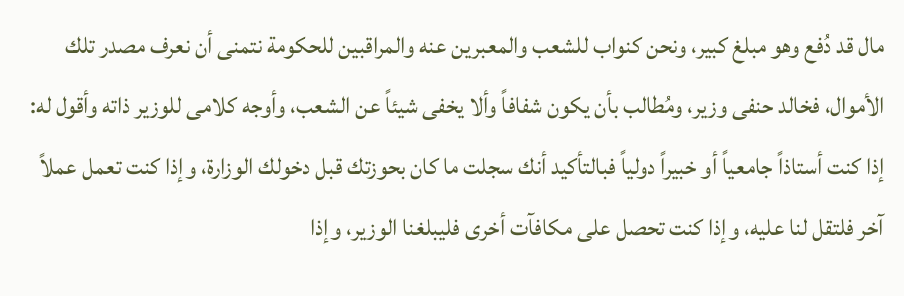مال قد دُفع وهو مبلغ كبير، ونحن كنواب للشعب والمعبرين عنه والمراقبين للحكومة نتمنى أن نعرف مصدر تلك الأموال، فخالد حنفى وزير، ومُطالب بأن يكون شفافاً وألا يخفى شيئاً عن الشعب، وأوجه كلامى للوزير ذاته وأقول له: إذا كنت أستاذاً جامعياً أو خبيراً دولياً فبالتأكيد أنك سجلت ما كان بحوزتك قبل دخولك الوزارة، وإذا كنت تعمل عملاً آخر فلتقل لنا عليه، وإذا كنت تحصل على مكافآت أخرى فليبلغنا الوزير، وإذا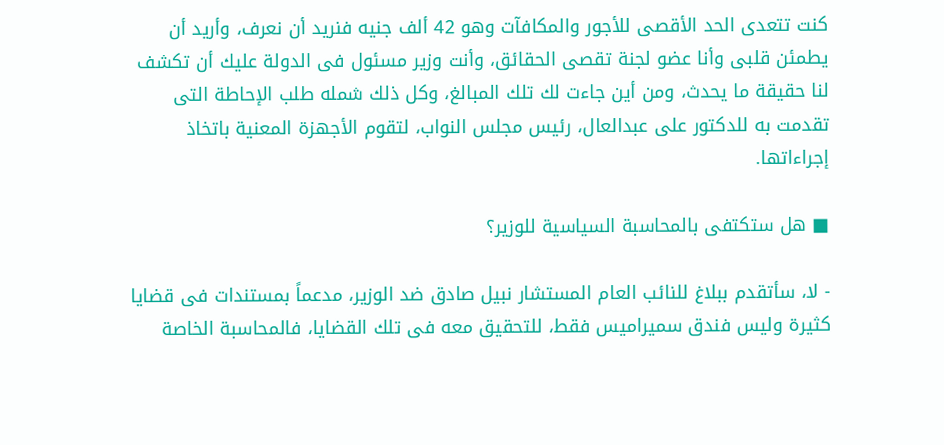كنت تتعدى الحد الأقصى للأجور والمكافآت وهو 42 ألف جنيه فنريد أن نعرف، وأريد أن يطمئن قلبى وأنا عضو لجنة تقصى الحقائق، وأنت وزير مسئول فى الدولة عليك أن تكشف لنا حقيقة ما يحدث، ومن أين جاءت لك تلك المبالغ، وكل ذلك شمله طلب الإحاطة التى تقدمت به للدكتور على عبدالعال، رئيس مجلس النواب، لتقوم الأجهزة المعنية باتخاذ إجراءاتها.

■ هل ستكتفى بالمحاسبة السياسية للوزير؟

- لا، سأتقدم ببلاغ للنائب العام المستشار نبيل صادق ضد الوزير، مدعماً بمستندات فى قضايا كثيرة وليس فندق سميراميس فقط، للتحقيق معه فى تلك القضايا، فالمحاسبة الخاصة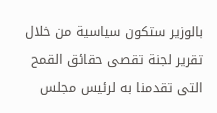بالوزير ستكون سياسية من خلال تقرير لجنة تقصى حقائق القمح التى تقدمنا به لرئيس مجلس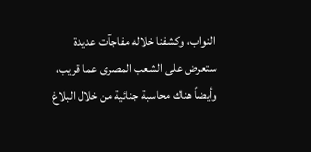النواب، وكشفنا خلاله مفاجآت عديدة ستعرض على الشعب المصرى عما قريب، وأيضاً هناك محاسبة جنائية من خلال البلاغ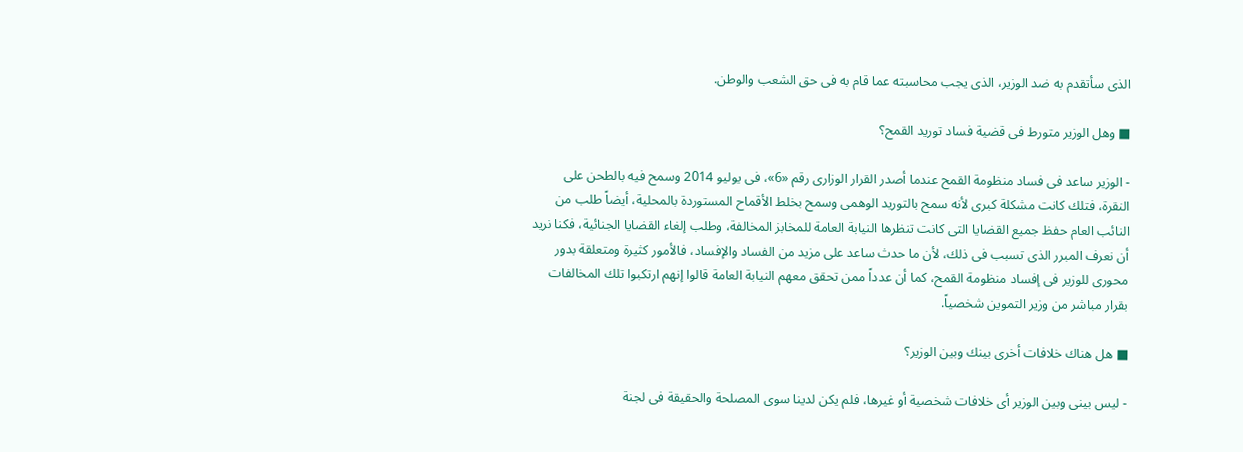الذى سأتقدم به ضد الوزير، الذى يجب محاسبته عما قام به فى حق الشعب والوطن.

■ وهل الوزير متورط فى قضية فساد توريد القمح؟

- الوزير ساعد فى فساد منظومة القمح عندما أصدر القرار الوزارى رقم «6»، فى يوليو 2014 وسمح فيه بالطحن على النقرة، فتلك كانت مشكلة كبرى لأنه سمح بالتوريد الوهمى وسمح بخلط الأقماح المستوردة بالمحلية، أيضاً طلب من النائب العام حفظ جميع القضايا التى كانت تنظرها النيابة العامة للمخابز المخالفة، وطلب إلغاء القضايا الجنائية، فكنا نريد أن نعرف المبرر الذى تسبب فى ذلك، لأن ما حدث ساعد على مزيد من الفساد والإفساد، فالأمور كثيرة ومتعلقة بدور محورى للوزير فى إفساد منظومة القمح، كما أن عدداً ممن تحقق معهم النيابة العامة قالوا إنهم ارتكبوا تلك المخالفات بقرار مباشر من وزير التموين شخصياً.

■ هل هناك خلافات أخرى بينك وبين الوزير؟

- ليس بينى وبين الوزير أى خلافات شخصية أو غيرها، فلم يكن لدينا سوى المصلحة والحقيقة فى لجنة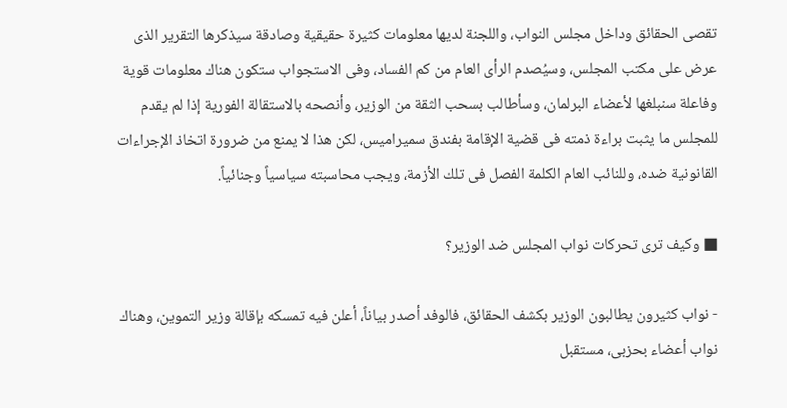تقصى الحقائق وداخل مجلس النواب، واللجنة لديها معلومات كثيرة حقيقية وصادقة سيذكرها التقرير الذى عرض على مكتب المجلس، وسيُصدم الرأى العام من كم الفساد، وفى الاستجواب ستكون هناك معلومات قوية وفاعلة سنبلغها لأعضاء البرلمان، وسأطالب بسحب الثقة من الوزير، وأنصحه بالاستقالة الفورية إذا لم يقدم للمجلس ما يثبت براءة ذمته فى قضية الإقامة بفندق سميراميس، لكن هذا لا يمنع من ضرورة اتخاذ الإجراءات القانونية ضده، وللنائب العام الكلمة الفصل فى تلك الأزمة، ويجب محاسبته سياسياً وجنائياً.

■ وكيف ترى تحركات نواب المجلس ضد الوزير؟

- نواب كثيرون يطالبون الوزير بكشف الحقائق، فالوفد أصدر بياناً، أعلن فيه تمسكه بإقالة وزير التموين، وهناك نواب أعضاء بحزبى، مستقبل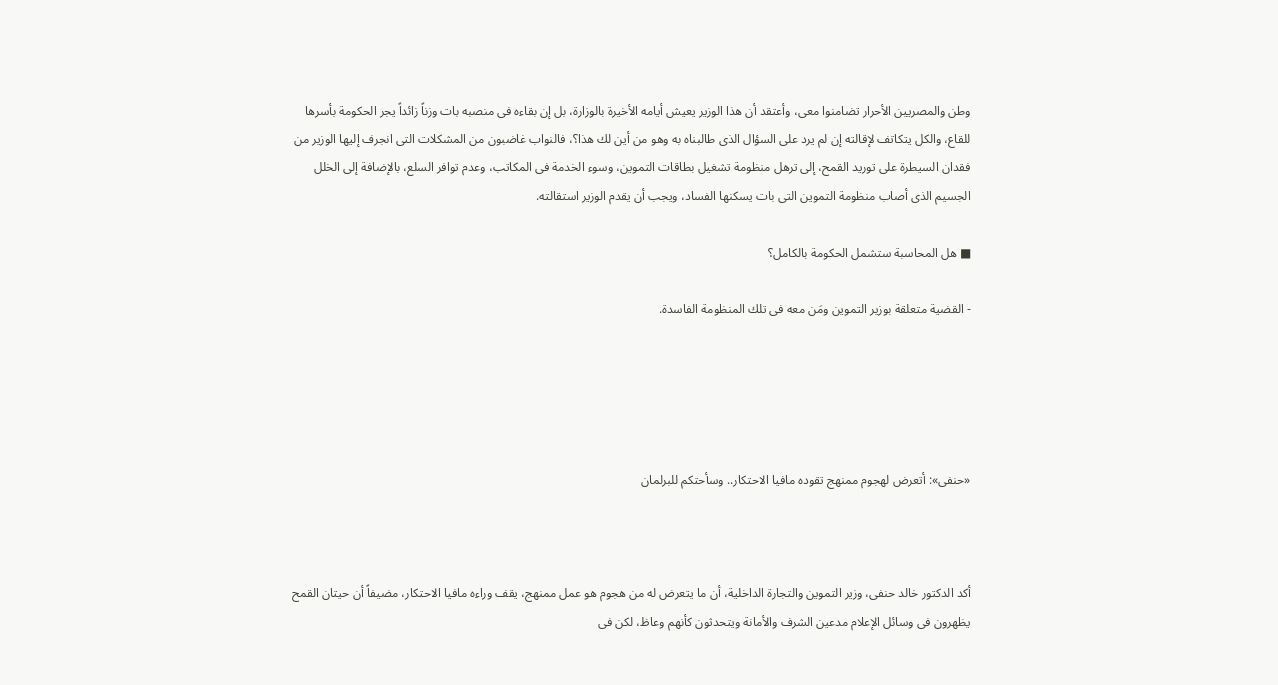وطن والمصريين الأحرار تضامنوا معى، وأعتقد أن هذا الوزير يعيش أيامه الأخيرة بالوزارة، بل إن بقاءه فى منصبه بات وزناً زائداً يجر الحكومة بأسرها للقاع، والكل يتكاتف لإقالته إن لم يرد على السؤال الذى طالبناه به وهو من أين لك هذا؟، فالنواب غاضبون من المشكلات التى انجرف إليها الوزير من فقدان السيطرة على توريد القمح، إلى ترهل منظومة تشغيل بطاقات التموين، وسوء الخدمة فى المكاتب، وعدم توافر السلع، بالإضافة إلى الخلل الجسيم الذى أصاب منظومة التموين التى بات يسكنها الفساد، ويجب أن يقدم الوزير استقالته.

■ هل المحاسبة ستشمل الحكومة بالكامل؟

- القضية متعلقة بوزير التموين ومَن معه فى تلك المنظومة الفاسدة.





«حنفى»: أتعرض لهجوم ممنهج تقوده مافيا الاحتكار.. وسأحتكم للبرلمان



أكد الدكتور خالد حنفى، وزير التموين والتجارة الداخلية، أن ما يتعرض له من هجوم هو عمل ممنهج، يقف وراءه مافيا الاحتكار، مضيفاً أن حيتان القمح يظهرون فى وسائل الإعلام مدعين الشرف والأمانة ويتحدثون كأنهم وعاظ، لكن فى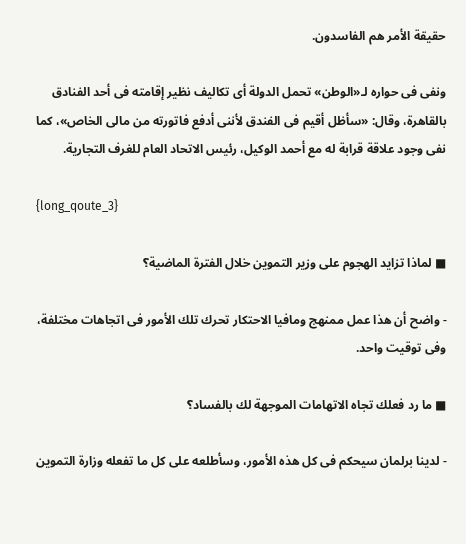حقيقة الأمر هم الفاسدون.

ونفى فى حواره لـ«الوطن» تحمل الدولة أى تكاليف نظير إقامته فى أحد الفنادق بالقاهرة، وقال: «سأظل أقيم فى الفندق لأننى أدفع فاتورته من مالى الخاص»، كما نفى وجود علاقة قرابة له مع أحمد الوكيل، رئيس الاتحاد العام للغرف التجارية.

{long_qoute_3}

■ لماذا تزايد الهجوم على وزير التموين خلال الفترة الماضية؟

- واضح أن هذا عمل ممنهج ومافيا الاحتكار تحرك تلك الأمور فى اتجاهات مختلفة، وفى توقيت واحد.

■ ما رد فعلك تجاه الاتهامات الموجهة لك بالفساد؟

- لدينا برلمان سيحكم فى كل هذه الأمور، وسأطلعه على كل ما تفعله وزارة التموين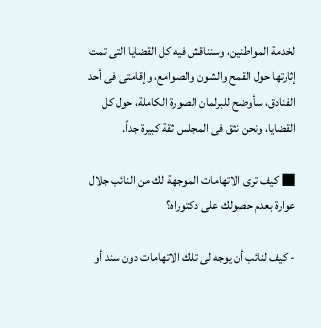لخدمة المواطنين، وسنناقش فيه كل القضايا التى تمت إثارتها حول القمح والشون والصوامع، وإقامتى فى أحد الفنادق، سأوضح للبرلمان الصورة الكاملة، حول كل القضايا، ونحن نثق فى المجلس ثقة كبيرة جداً.

■ كيف ترى الاتهامات الموجهة لك من النائب جلال عوارة بعدم حصولك على دكتوراه؟

- كيف لنائب أن يوجه لى تلك الاتهامات دون سند أو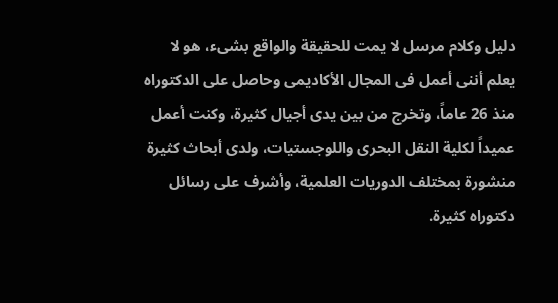دليل وكلام مرسل لا يمت للحقيقة والواقع بشىء، هو لا يعلم أننى أعمل فى المجال الأكاديمى وحاصل على الدكتوراه منذ 26 عاماً، وتخرج من بين يدى أجيال كثيرة، وكنت أعمل عميداً لكلية النقل البحرى واللوجستيات، ولدى أبحاث كثيرة منشورة بمختلف الدوريات العلمية، وأشرف على رسائل دكتوراه كثيرة.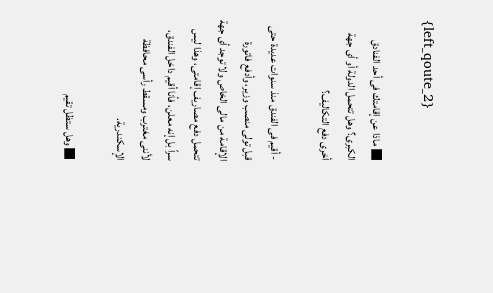{left_qoute_2}

■ ماذا عن إقامتك فى أحد الفنادق الكبرى؟ وهل تتحمل الدولة أو أى جهة أخرى دفع التكاليف؟

- أقيم فى الفندق منذ سنوات عديدة حتى قبل تولى منصب وزير، وأدفع فاتورة الإقامة من مالى الخاص ولا توجد أى جهة تتحمل دفع مصاريف إقامتى، وهذا ليس سراً بل إنه معلن، فأنا أقيم داخل الفندق، لأننى مغترب ومسقط رأسى محافظة الإسكندرية.

■ وهل ستظل تقيم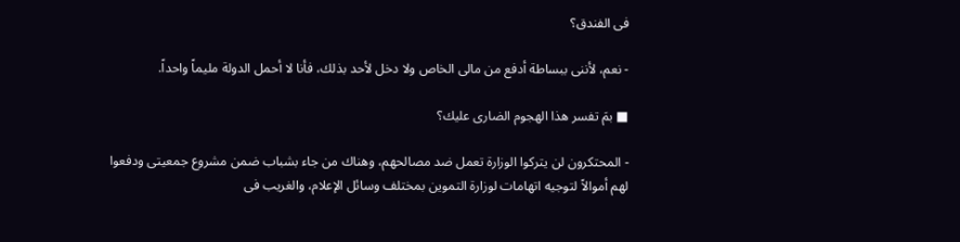فى الفندق؟

- نعم، لأننى ببساطة أدفع من مالى الخاص ولا دخل لأحد بذلك، فأنا لا أحمل الدولة مليماً واحداً.

■ بمَ تفسر هذا الهجوم الضارى عليك؟

- المحتكرون لن يتركوا الوزارة تعمل ضد مصالحهم، وهناك من جاء بشباب ضمن مشروع جمعيتى ودفعوا لهم أموالاً لتوجيه اتهامات لوزارة التموين بمختلف وسائل الإعلام، والغريب فى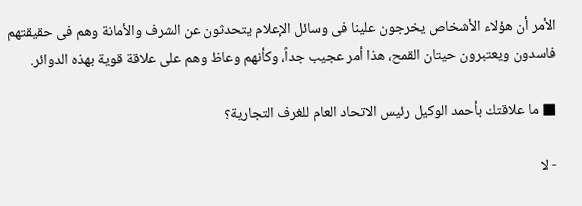الأمر أن هؤلاء الأشخاص يخرجون علينا فى وسائل الإعلام يتحدثون عن الشرف والأمانة وهم فى حقيقتهم فاسدون ويعتبرون حيتان القمح، هذا أمر عجيب جداً، وكأنهم وعاظ وهم على علاقة قوية بهذه الدوائر.

■ ما علاقتك بأحمد الوكيل رئيس الاتحاد العام للغرف التجارية؟

- لا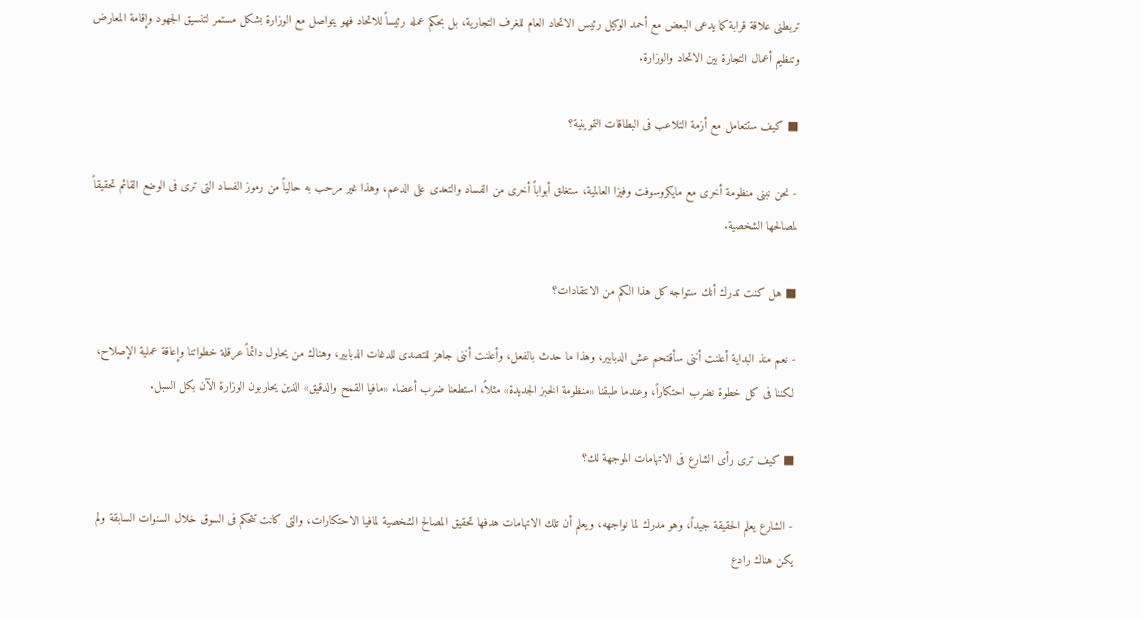تربطنى علاقة قرابة كما يدعى البعض مع أحمد الوكيل رئيس الاتحاد العام للغرف التجارية، بل بحكم عمله رئيساً للاتحاد فهو يتواصل مع الوزارة بشكل مستمر لتنسيق الجهود وإقامة المعارض وتنظيم أعمال التجارة بين الاتحاد والوزارة.

■ كيف ستتعامل مع أزمة التلاعب فى البطاقات التموينية؟

- نحن نبنى منظومة أخرى مع مايكروسوفت وفيزا العالمية، ستغلق أبواباً أخرى من الفساد والتعدى على الدعم، وهذا غير مرحب به حالياً من رموز الفساد التى ترى فى الوضع القائم تحقيقاً لمصالحها الشخصية.

■ هل كنت تدرك أنك ستواجه كل هذا الكم من الانتقادات؟

- نعم منذ البداية أعلنت أننى سأقتحم عش الدبابير، وهذا ما حدث بالفعل، وأعلنت أننى جاهز للتصدى للدغات الدبابير، وهناك من يحاول دائماً عرقلة خطواتنا وإعاقة عملية الإصلاح، لكننا فى كل خطوة نضرب احتكاراً، وعندما طبقنا «منظومة الخبز الجديدة» مثلاً، استطعنا ضرب أعضاء «مافيا القمح والدقيق» الذين يحاربون الوزارة الآن بكل السبل.

■ كيف ترى رأى الشارع فى الاتهامات الموجهة لك؟

- الشارع يعلم الحقيقة جيداً، وهو مدرك لما نواجهه، ويعلم أن تلك الاتهامات هدفها تحقيق المصالح الشخصية لمافيا الاحتكارات، والتى كانت تتحكم فى السوق خلال السنوات السابقة ولم يكن هناك رادع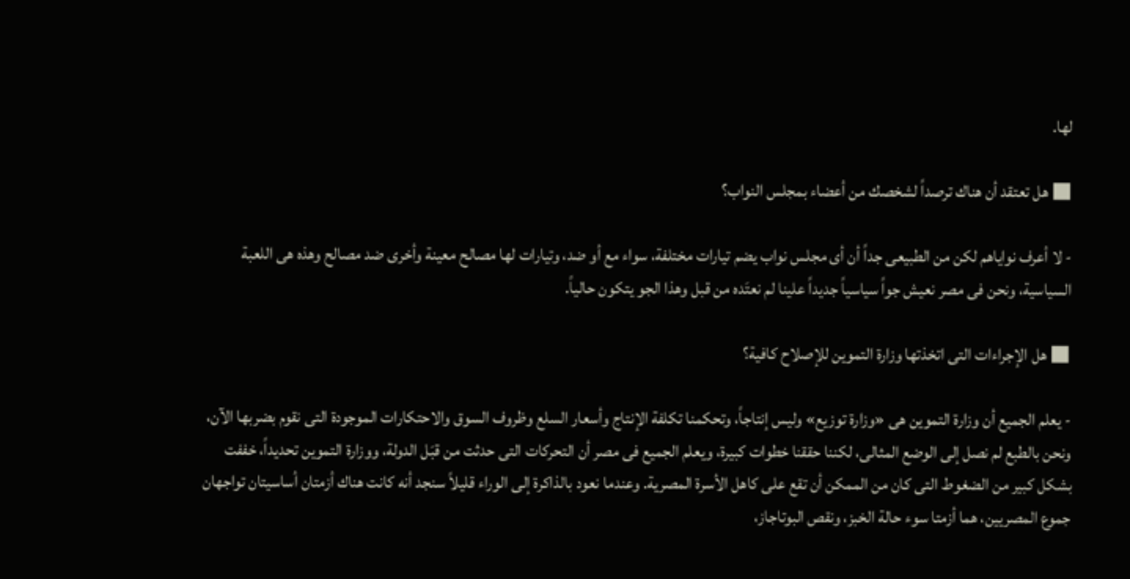لها.

■ هل تعتقد أن هناك ترصداً لشخصك من أعضاء بمجلس النواب؟

- لا أعرف نواياهم لكن من الطبيعى جداً أن أى مجلس نواب يضم تيارات مختلفة، سواء مع أو ضد، وتيارات لها مصالح معينة وأخرى ضد مصالح وهذه هى اللعبة السياسية، ونحن فى مصر نعيش جواً سياسياً جديداً علينا لم نعتَده من قبل وهذا الجو يتكون حالياً.

■ هل الإجراءات التى اتخذتها وزارة التموين للإصلاح كافية؟

- يعلم الجميع أن وزارة التموين هى «وزارة توزيع» وليس إنتاجاً، وتحكمنا تكلفة الإنتاج وأسعار السلع وظروف السوق والاحتكارات الموجودة التى نقوم بضربها الآن، ونحن بالطبع لم نصل إلى الوضع المثالى، لكننا حققنا خطوات كبيرة، ويعلم الجميع فى مصر أن التحركات التى حدثت من قبَل الدولة، ووزارة التموين تحديداً، خففت بشكل كبير من الضغوط التى كان من الممكن أن تقع على كاهل الأسرة المصرية. وعندما نعود بالذاكرة إلى الوراء قليلاً سنجد أنه كانت هناك أزمتان أساسيتان تواجهان جموع المصريين، هما أزمتا سوء حالة الخبز، ونقص البوتاجاز،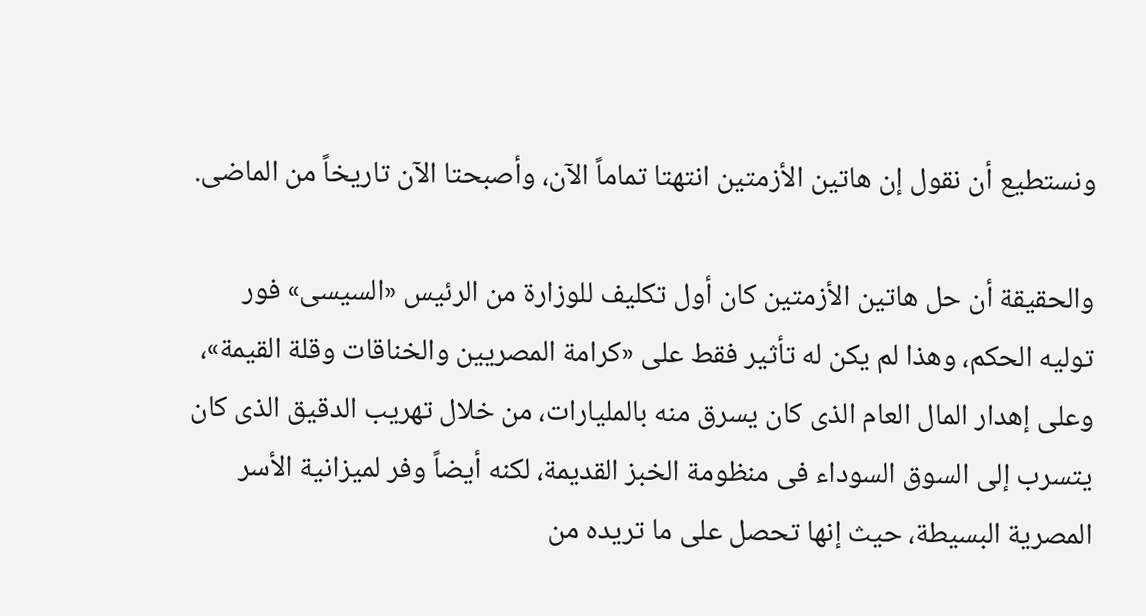ونستطيع أن نقول إن هاتين الأزمتين انتهتا تماماً الآن، وأصبحتا الآن تاريخاً من الماضى.

والحقيقة أن حل هاتين الأزمتين كان أول تكليف للوزارة من الرئيس «السيسى» فور توليه الحكم، وهذا لم يكن له تأثير فقط على «كرامة المصريين والخناقات وقلة القيمة»، وعلى إهدار المال العام الذى كان يسرق منه بالمليارات، من خلال تهريب الدقيق الذى كان يتسرب إلى السوق السوداء فى منظومة الخبز القديمة، لكنه أيضاً وفر لميزانية الأسر المصرية البسيطة، حيث إنها تحصل على ما تريده من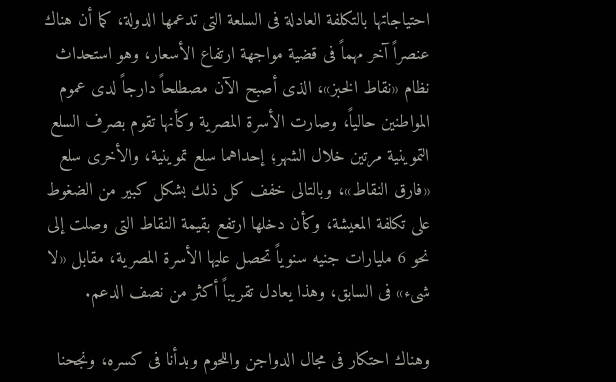احتياجاتها بالتكلفة العادلة فى السلعة التى تدعمها الدولة، كما أن هناك عنصراً آخر مهماً فى قضية مواجهة ارتفاع الأسعار، وهو استحداث نظام «نقاط الخبز»، الذى أصبح الآن مصطلحاً دارجاً لدى عموم المواطنين حالياً، وصارت الأسرة المصرية وكأنها تقوم بصرف السلع التموينية مرتين خلال الشهر؛ إحداهما سلع تموينية، والأخرى سلع «فارق النقاط»، وبالتالى خفف كل ذلك بشكل كبير من الضغوط على تكلفة المعيشة، وكأن دخلها ارتفع بقيمة النقاط التى وصلت إلى نحو 6 مليارات جنيه سنوياً تحصل عليها الأسرة المصرية، مقابل «لا شىء» فى السابق، وهذا يعادل تقريباً أكثر من نصف الدعم.

وهناك احتكار فى مجال الدواجن واللحوم وبدأنا فى كسره، ونجحنا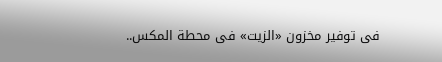فى توفير مخزون «الزيت» فى محطة المكس..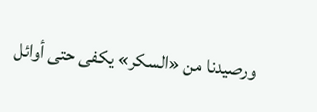ورصيدنا من «السكر» يكفى حتى أوائل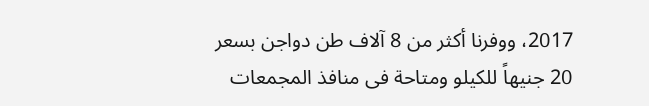2017، ووفرنا أكثر من 8 آلاف طن دواجن بسعر 20 جنيهاً للكيلو ومتاحة فى منافذ المجمعات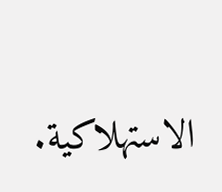الاستهلاكية.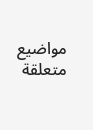مواضيع متعلقة